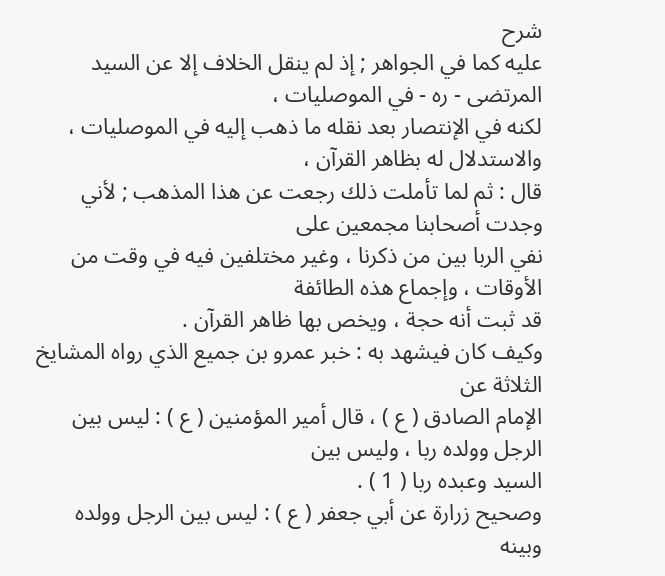شرح
عليه كما في الجواهر ; إذ لم ينقل الخلاف إلا عن السيد المرتضى - ره - في الموصليات ،
لكنه في الإنتصار بعد نقله ما ذهب إليه في الموصليات ، والاستدلال له بظاهر القرآن ،
قال : ثم لما تأملت ذلك رجعت عن هذا المذهب ; لأني وجدت أصحابنا مجمعين على
نفي الربا بين من ذكرنا ، وغير مختلفين فيه في وقت من الأوقات ، وإجماع هذه الطائفة
قد ثبت أنه حجة ، ويخص بها ظاهر القرآن .
وكيف كان فيشهد به : خبر عمرو بن جميع الذي رواه المشايخ الثلاثة عن
الإمام الصادق ( ع ) ، قال أمير المؤمنين ( ع ) : ليس بين الرجل وولده ربا ، وليس بين
السيد وعبده ربا ( 1 ) .
وصحيح زرارة عن أبي جعفر ( ع ) : ليس بين الرجل وولده وبينه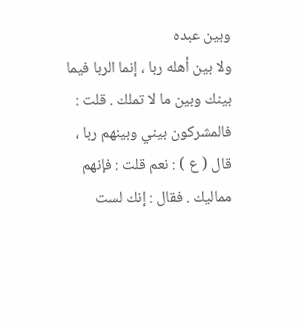وبين عبده
ولا بين أهله ربا ، إنما الربا فيما بينك وبين ما لا تملك . قلت : فالمشركون بيني وبينهم ربا ،
قال ( ع ) : نعم قلت : فإنهم مماليك . فقال : إنك لست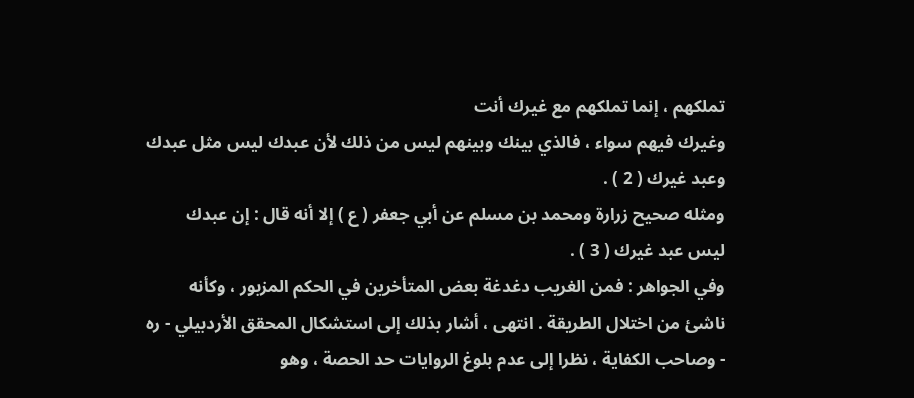تملكهم ، إنما تملكهم مع غيرك أنت
وغيرك فيهم سواء ، فالذي بينك وبينهم ليس من ذلك لأن عبدك ليس مثل عبدك
وعبد غيرك ( 2 ) .
ومثله صحيح زرارة ومحمد بن مسلم عن أبي جعفر ( ع ) إلا أنه قال : إن عبدك
ليس عبد غيرك ( 3 ) .
وفي الجواهر : فمن الغريب دغدغة بعض المتأخرين في الحكم المزبور ، وكأنه
ناشئ من اختلال الطريقة . انتهى ، أشار بذلك إلى استشكال المحقق الأردبيلي - ره
- وصاحب الكفاية ، نظرا إلى عدم بلوغ الروايات حد الحصة ، وهو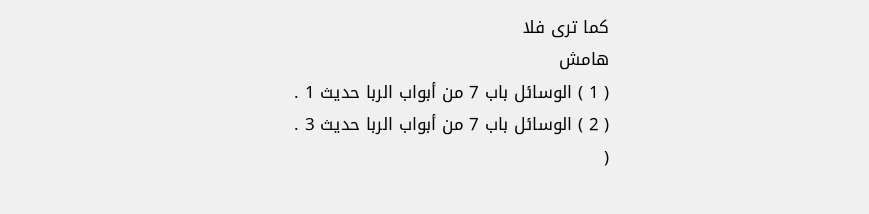كما ترى فلا
هامش
( 1 ) الوسائل باب 7 من أبواب الربا حديث 1 .
( 2 ) الوسائل باب 7 من أبواب الربا حديث 3 .
(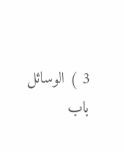3 ) الوسائل باب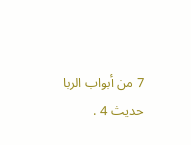7 من أبواب الربا حديث 4 .